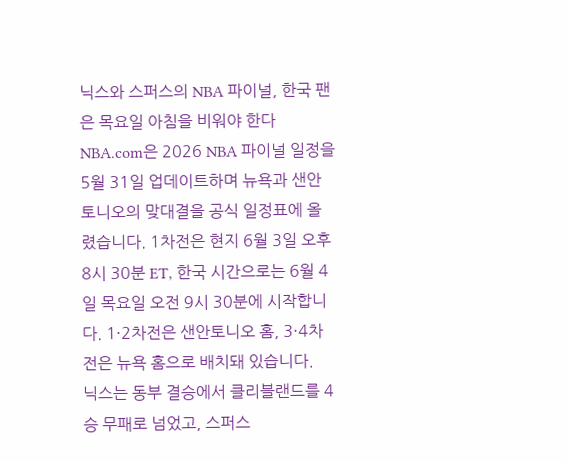닉스와 스퍼스의 NBA 파이널, 한국 팬은 목요일 아침을 비워야 한다
NBA.com은 2026 NBA 파이널 일정을 5월 31일 업데이트하며 뉴욕과 샌안토니오의 맞대결을 공식 일정표에 올렸습니다. 1차전은 현지 6월 3일 오후 8시 30분 ET, 한국 시간으로는 6월 4일 목요일 오전 9시 30분에 시작합니다. 1·2차전은 샌안토니오 홈, 3·4차전은 뉴욕 홈으로 배치돼 있습니다.
닉스는 동부 결승에서 클리블랜드를 4승 무패로 넘었고, 스퍼스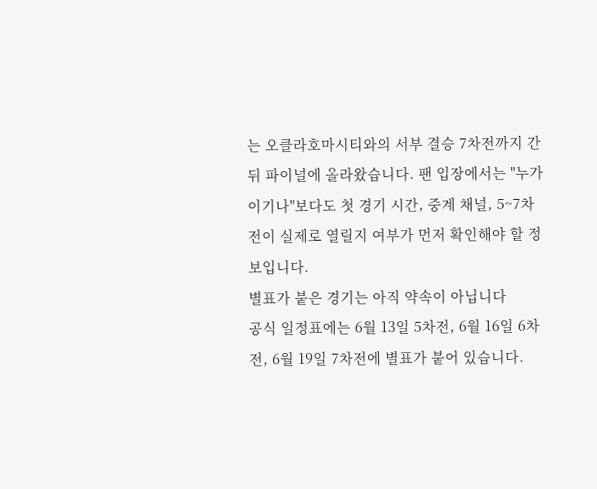는 오클라호마시티와의 서부 결승 7차전까지 간 뒤 파이널에 올라왔습니다. 팬 입장에서는 "누가 이기나"보다도 첫 경기 시간, 중계 채널, 5~7차전이 실제로 열릴지 여부가 먼저 확인해야 할 정보입니다.
별표가 붙은 경기는 아직 약속이 아닙니다
공식 일정표에는 6월 13일 5차전, 6월 16일 6차전, 6월 19일 7차전에 별표가 붙어 있습니다.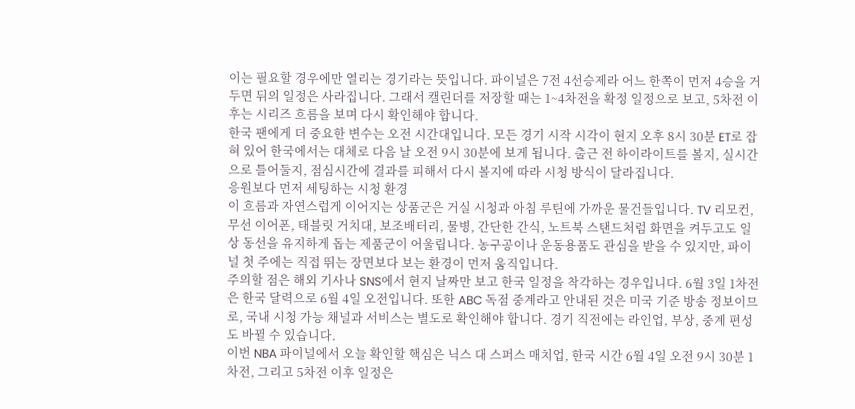이는 필요할 경우에만 열리는 경기라는 뜻입니다. 파이널은 7전 4선승제라 어느 한쪽이 먼저 4승을 거두면 뒤의 일정은 사라집니다. 그래서 캘린더를 저장할 때는 1~4차전을 확정 일정으로 보고, 5차전 이후는 시리즈 흐름을 보며 다시 확인해야 합니다.
한국 팬에게 더 중요한 변수는 오전 시간대입니다. 모든 경기 시작 시각이 현지 오후 8시 30분 ET로 잡혀 있어 한국에서는 대체로 다음 날 오전 9시 30분에 보게 됩니다. 출근 전 하이라이트를 볼지, 실시간으로 틀어둘지, 점심시간에 결과를 피해서 다시 볼지에 따라 시청 방식이 달라집니다.
응원보다 먼저 세팅하는 시청 환경
이 흐름과 자연스럽게 이어지는 상품군은 거실 시청과 아침 루틴에 가까운 물건들입니다. TV 리모컨, 무선 이어폰, 태블릿 거치대, 보조배터리, 물병, 간단한 간식, 노트북 스탠드처럼 화면을 켜두고도 일상 동선을 유지하게 돕는 제품군이 어울립니다. 농구공이나 운동용품도 관심을 받을 수 있지만, 파이널 첫 주에는 직접 뛰는 장면보다 보는 환경이 먼저 움직입니다.
주의할 점은 해외 기사나 SNS에서 현지 날짜만 보고 한국 일정을 착각하는 경우입니다. 6월 3일 1차전은 한국 달력으로 6월 4일 오전입니다. 또한 ABC 독점 중계라고 안내된 것은 미국 기준 방송 정보이므로, 국내 시청 가능 채널과 서비스는 별도로 확인해야 합니다. 경기 직전에는 라인업, 부상, 중계 편성도 바뀔 수 있습니다.
이번 NBA 파이널에서 오늘 확인할 핵심은 닉스 대 스퍼스 매치업, 한국 시간 6월 4일 오전 9시 30분 1차전, 그리고 5차전 이후 일정은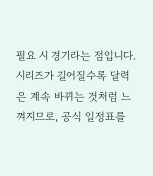필요 시 경기라는 점입니다. 시리즈가 길어질수록 달력은 계속 바뀌는 것처럼 느껴지므로, 공식 일정표를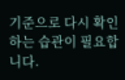기준으로 다시 확인하는 습관이 필요합니다.